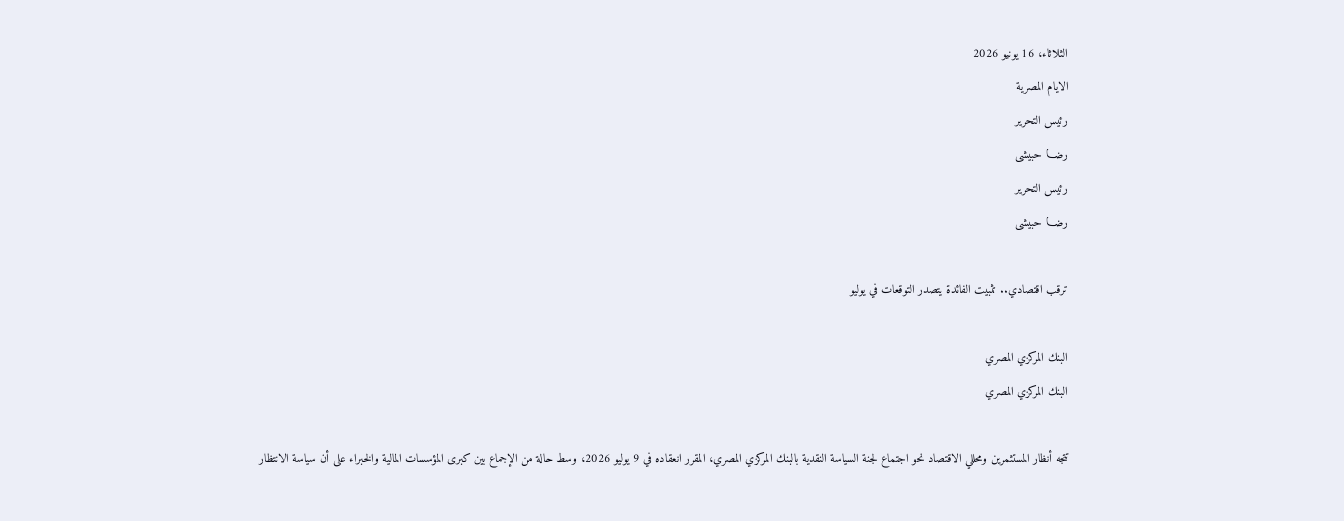الثلاثاء، 16 يونيو 2026
الايام المصرية
رئيس التحرير
رضـــا حبيشى
رئيس التحرير
رضـــا حبيشى

ترقب اقتصادي.. تثبيت الفائدة يتصدر التوقعات في يوليو

البنك المركزي المصري
البنك المركزي المصري

تتجه أنظار المستثمرين ومحللي الاقتصاد نحو اجتماع لجنة السياسة النقدية بالبنك المركزي المصري، المقرر انعقاده في 9 يوليو 2026، وسط حالة من الإجماع بين كبرى المؤسسات المالية والخبراء على أن سياسة الانتظار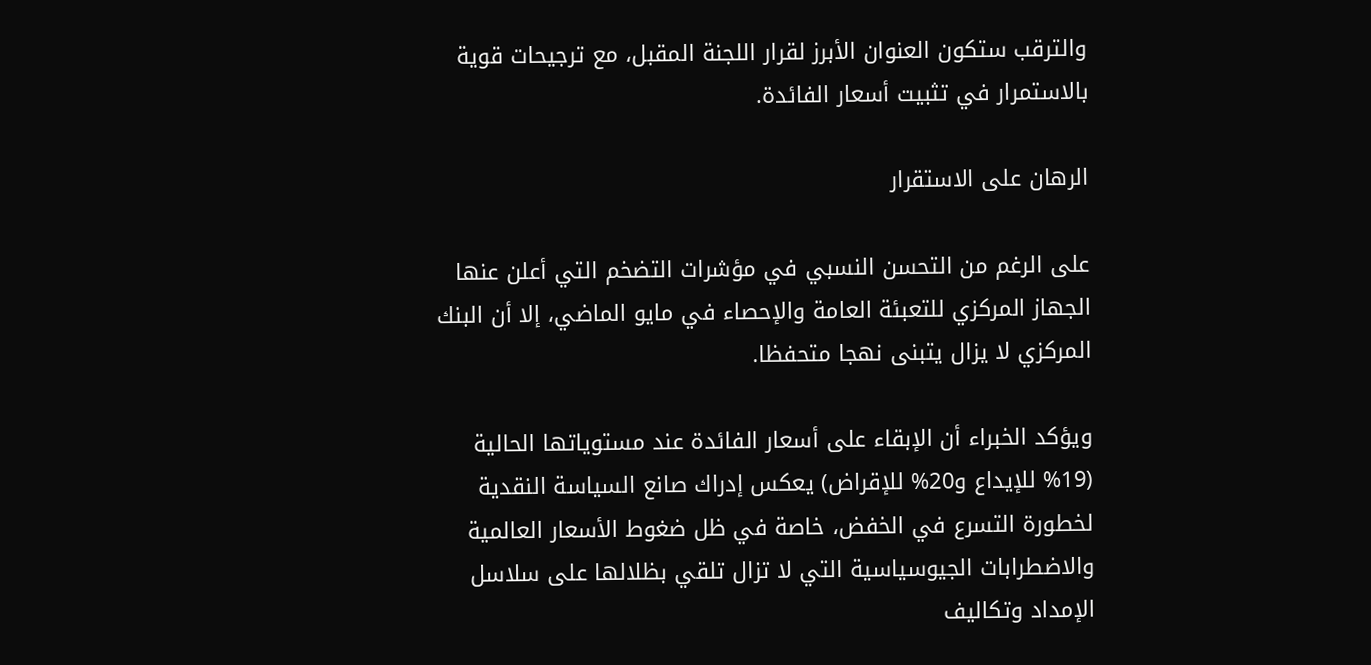والترقب ستكون العنوان الأبرز لقرار اللجنة المقبل، مع ترجيحات قوية بالاستمرار في تثبيت أسعار الفائدة.

الرهان على الاستقرار

على الرغم من التحسن النسبي في مؤشرات التضخم التي أعلن عنها الجهاز المركزي للتعبئة العامة والإحصاء في مايو الماضي، إلا أن البنك المركزي لا يزال يتبنى نهجا متحفظا.

ويؤكد الخبراء أن الإبقاء على أسعار الفائدة عند مستوياتها الحالية (19% للإيداع و20% للإقراض) يعكس إدراك صانع السياسة النقدية لخطورة التسرع في الخفض، خاصة في ظل ضغوط الأسعار العالمية والاضطرابات الجيوسياسية التي لا تزال تلقي بظلالها على سلاسل الإمداد وتكاليف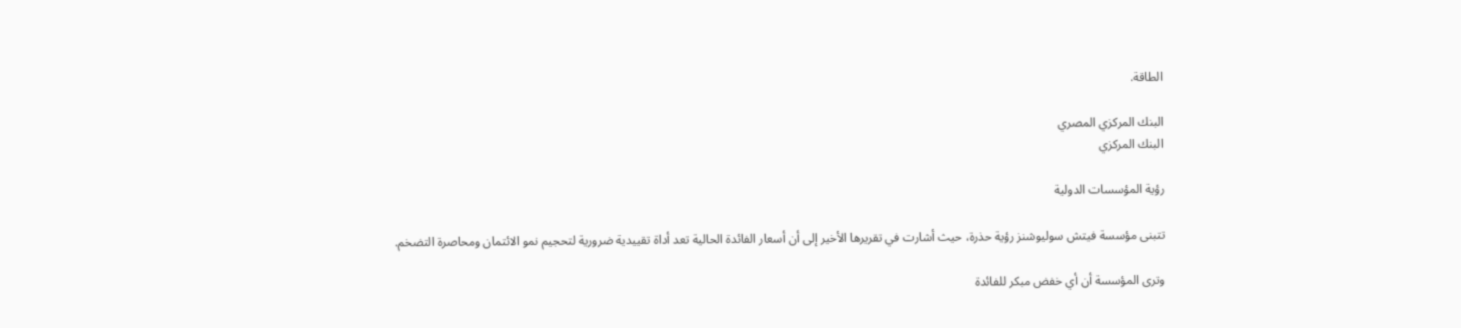الطاقة.

البنك المركزي المصري
البنك المركزي

رؤية المؤسسات الدولية

تتبنى مؤسسة فيتش سوليوشنز رؤية حذرة، حيث أشارت في تقريرها الأخير إلى أن أسعار الفائدة الحالية تعد أداة تقييدية ضرورية لتحجيم نمو الائتمان ومحاصرة التضخم.

وترى المؤسسة أن أي خفض مبكر للفائدة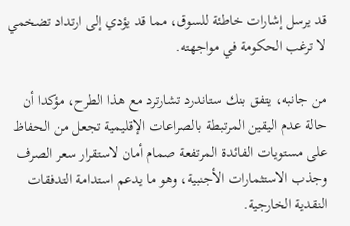قد يرسل إشارات خاطئة للسوق، مما قد يؤدي إلى ارتداد تضخمي لا ترغب الحكومة في مواجهته.

من جانبه، يتفق بنك ستاندرد تشارترد مع هذا الطرح، مؤكدا أن حالة عدم اليقين المرتبطة بالصراعات الإقليمية تجعل من الحفاظ على مستويات الفائدة المرتفعة صمام أمان لاستقرار سعر الصرف وجذب الاستثمارات الأجنبية، وهو ما يدعم استدامة التدفقات النقدية الخارجية.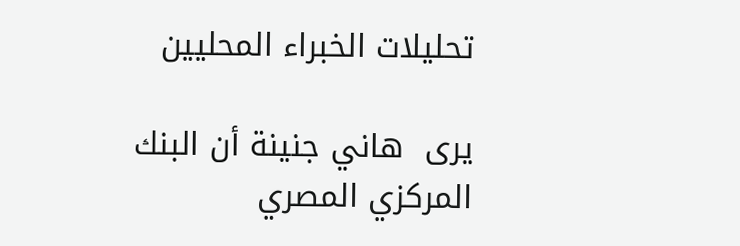تحليلات الخبراء المحليين

يرى  هاني جنينة أن البنك المركزي المصري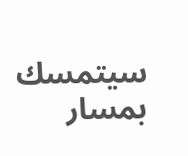سيتمسك بمسار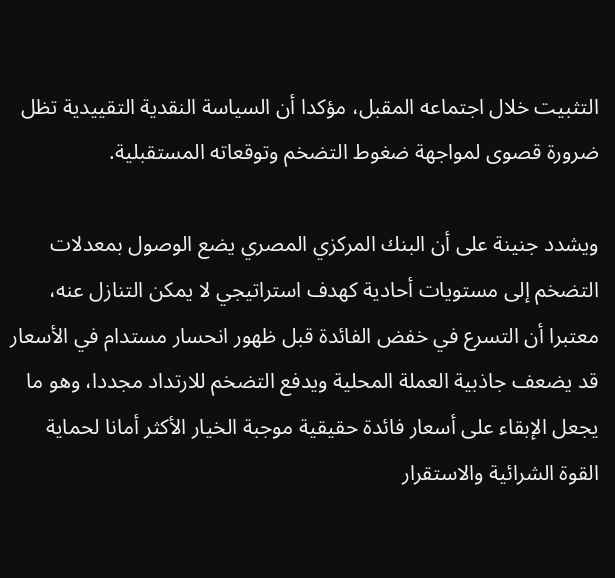التثبيت خلال اجتماعه المقبل، مؤكدا أن السياسة النقدية التقييدية تظل ضرورة قصوى لمواجهة ضغوط التضخم وتوقعاته المستقبلية.

ويشدد جنينة على أن البنك المركزي المصري يضع الوصول بمعدلات التضخم إلى مستويات أحادية كهدف استراتيجي لا يمكن التنازل عنه، معتبرا أن التسرع في خفض الفائدة قبل ظهور انحسار مستدام في الأسعار قد يضعف جاذبية العملة المحلية ويدفع التضخم للارتداد مجددا، وهو ما يجعل الإبقاء على أسعار فائدة حقيقية موجبة الخيار الأكثر أمانا لحماية القوة الشرائية والاستقرار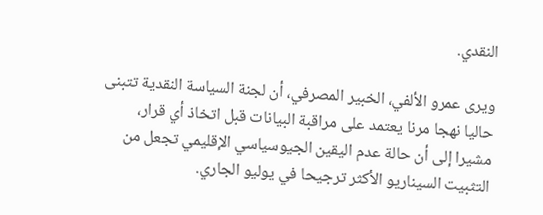النقدي.

ويرى عمرو الألفي، الخبير المصرفي، أن لجنة السياسة النقدية تتبنى حاليا نهجا مرنا يعتمد على مراقبة البيانات قبل اتخاذ أي قرار، مشيرا إلى أن حالة عدم اليقين الجيوسياسي الإقليمي تجعل من التثبيت السيناريو الأكثر ترجيحا في يوليو الجاري.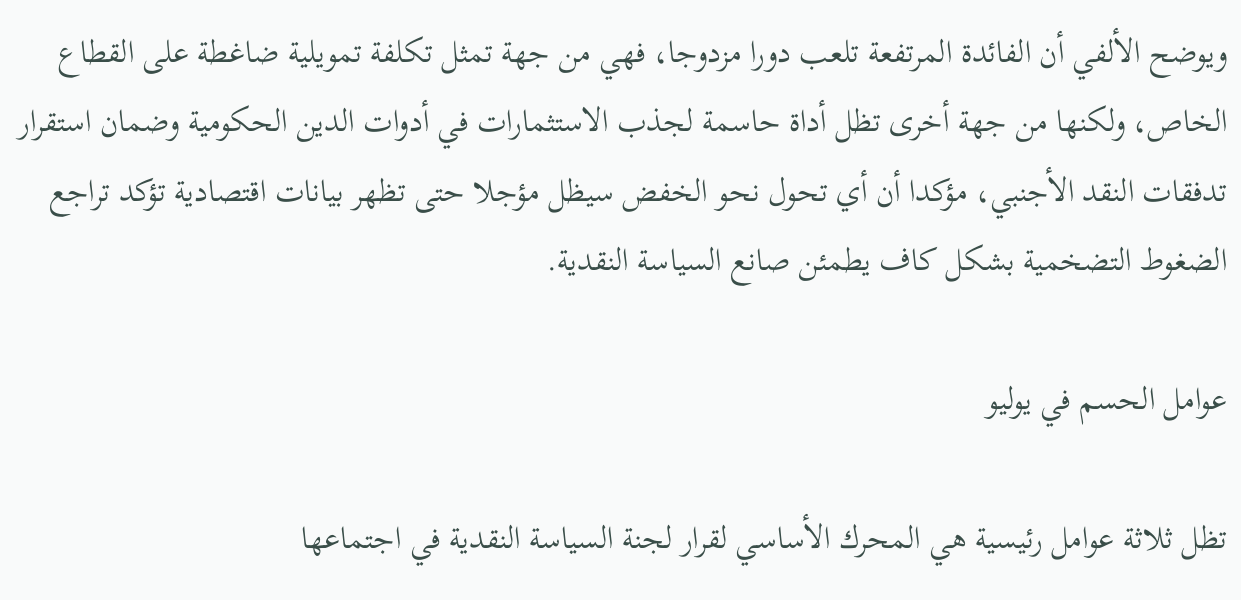ويوضح الألفي أن الفائدة المرتفعة تلعب دورا مزدوجا، فهي من جهة تمثل تكلفة تمويلية ضاغطة على القطاع الخاص، ولكنها من جهة أخرى تظل أداة حاسمة لجذب الاستثمارات في أدوات الدين الحكومية وضمان استقرار تدفقات النقد الأجنبي، مؤكدا أن أي تحول نحو الخفض سيظل مؤجلا حتى تظهر بيانات اقتصادية تؤكد تراجع الضغوط التضخمية بشكل كاف يطمئن صانع السياسة النقدية.

عوامل الحسم في يوليو

تظل ثلاثة عوامل رئيسية هي المحرك الأساسي لقرار لجنة السياسة النقدية في اجتماعها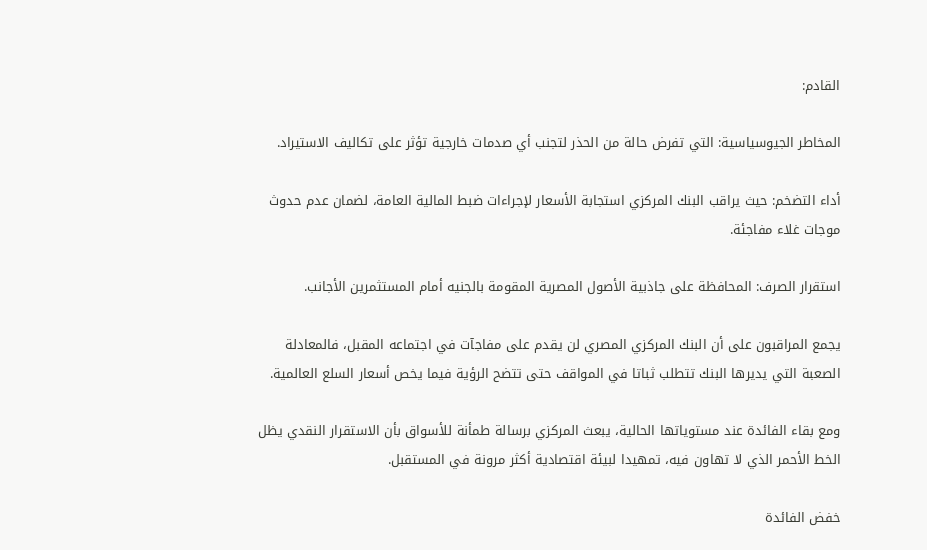القادم:

المخاطر الجيوسياسية: التي تفرض حالة من الحذر لتجنب أي صدمات خارجية تؤثر على تكاليف الاستيراد.

أداء التضخم: حيث يراقب البنك المركزي استجابة الأسعار لإجراءات ضبط المالية العامة، لضمان عدم حدوث موجات غلاء مفاجئة.

استقرار الصرف: المحافظة على جاذبية الأصول المصرية المقومة بالجنيه أمام المستثمرين الأجانب.

يجمع المراقبون على أن البنك المركزي المصري لن يقدم على مفاجآت في اجتماعه المقبل، فالمعادلة الصعبة التي يديرها البنك تتطلب ثباتا في المواقف حتى تتضح الرؤية فيما يخص أسعار السلع العالمية.

ومع بقاء الفائدة عند مستوياتها الحالية، يبعث المركزي برسالة طمأنة للأسواق بأن الاستقرار النقدي يظل الخط الأحمر الذي لا تهاون فيه، تمهيدا لبيئة اقتصادية أكثر مرونة في المستقبل.

خفض الفائدة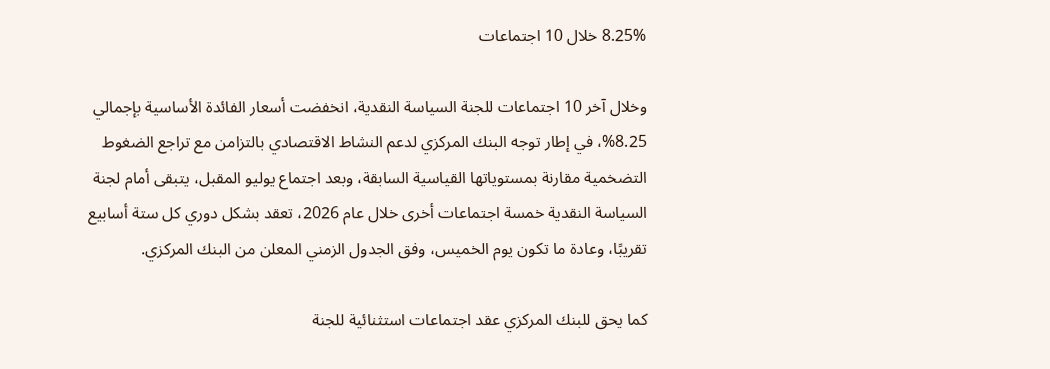8.25% خلال 10 اجتماعات

وخلال آخر 10 اجتماعات للجنة السياسة النقدية، انخفضت أسعار الفائدة الأساسية بإجمالي 8.25%، في إطار توجه البنك المركزي لدعم النشاط الاقتصادي بالتزامن مع تراجع الضغوط التضخمية مقارنة بمستوياتها القياسية السابقة، وبعد اجتماع يوليو المقبل، يتبقى أمام لجنة السياسة النقدية خمسة اجتماعات أخرى خلال عام 2026، تعقد بشكل دوري كل ستة أسابيع تقريبًا، وعادة ما تكون يوم الخميس، وفق الجدول الزمني المعلن من البنك المركزي.

كما يحق للبنك المركزي عقد اجتماعات استثنائية للجنة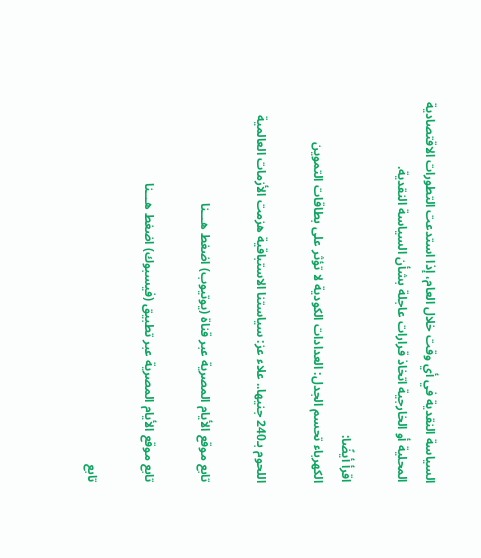السياسة النقدية في أي وقت خلال العام، إذا استدعت التطورات الاقتصادية المحلية أو الخارجية اتخاذ قرارات عاجلة بشأن السياسة النقدية.

اقرأ أيضًا:
الكهرباء تحسم الجدل: العدادات الكودية لا تؤثر على بطاقات التموين

اللحوم بـ240 جنيها.. علاء عز: سياستنا الاستباقية هزمت الأزمات العالمية

تابع موقع الأيام المصرية عبر قناة (يوتيوب) اضغط هـــنا

تابع موقع الأيام المصرية عبر تطبيق (فيسبوك) اضغط هـــنا

تابع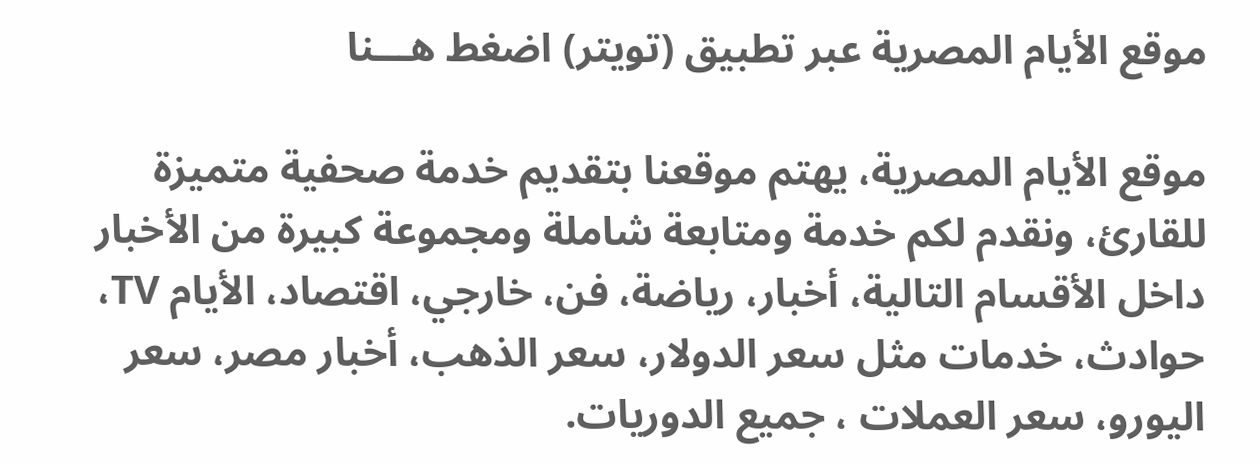موقع الأيام المصرية عبر تطبيق (تويتر) اضغط هـــنا

موقع الأيام المصرية، يهتم موقعنا بتقديم خدمة صحفية متميزة للقارئ، ونقدم لكم خدمة ومتابعة شاملة ومجموعة كبيرة من الأخبار داخل الأقسام التالية، أخبار، رياضة، فن، خارجي، اقتصاد، الأيام TV، حوادث، خدمات مثل سعر الدولار، سعر الذهب، أخبار مصر، سعر اليورو، سعر العملات ، جميع الدوريات.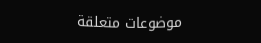موضوعات متعلقة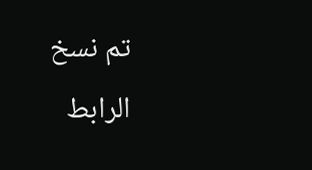تم نسخ الرابط